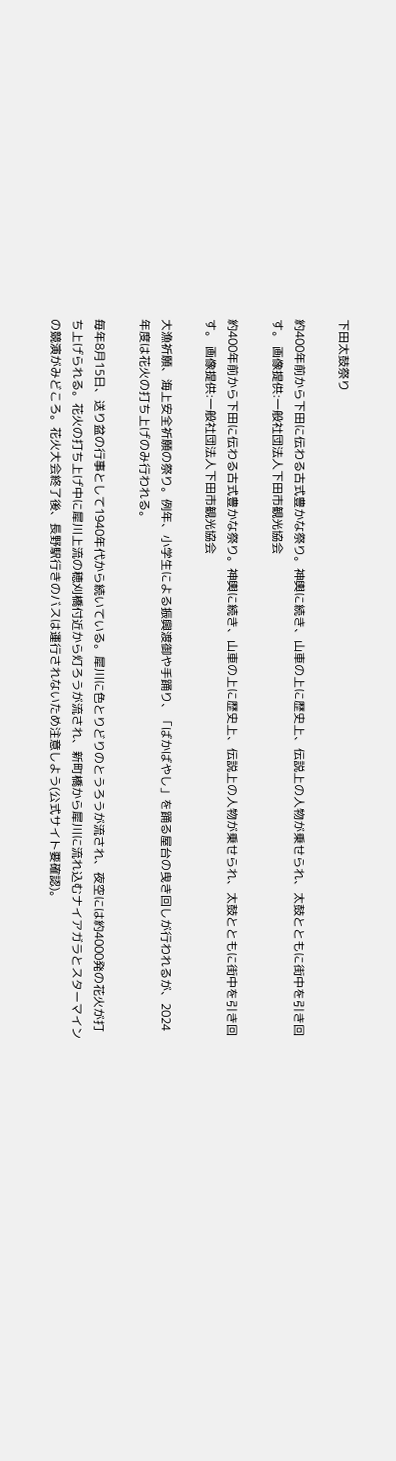下田太鼓祭り

約400年前から下田に伝わる古式豊かな祭り。神輿に続き、山車の上に歴史上、伝説上の人物が乗せられ、太鼓とともに街中を引き回す。 画像提供:一般社団法人下田市観光協会

約400年前から下田に伝わる古式豊かな祭り。神輿に続き、山車の上に歴史上、伝説上の人物が乗せられ、太鼓とともに街中を引き回す。 画像提供:一般社団法人下田市観光協会

大漁祈願、海上安全祈願の祭り。例年、小学生による振興渡御や手踊り、「ばかばやし」を踊る屋台の曳き回しが行われるが、2024年度は花火の打ち上げのみ行われる。

毎年8月15日、送り盆の行事として1940年代から続いている。犀川に色とりどりのとうろうが流され、夜空には約4000発の花火が打ち上げられる。花火の打ち上げ中に犀川上流の穂刈橋付近から灯ろうが流され、新町橋から犀川に流れ込むナイアガラとスターマインの競演がみどころ。花火大会終了後、長野駅行きのバスは運行されないため注意しよう(公式サイト要確認)。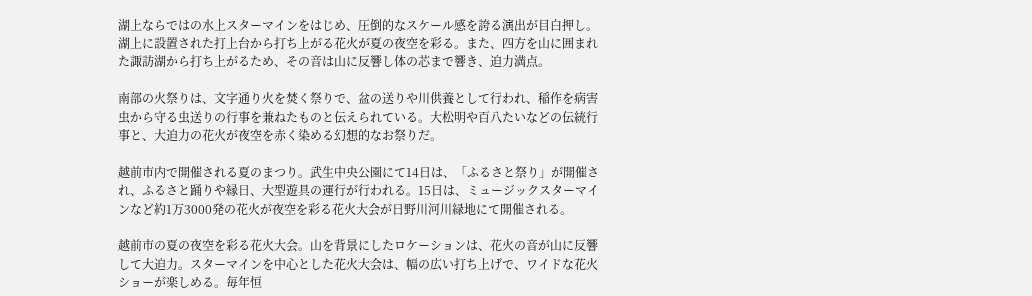湖上ならではの水上スターマインをはじめ、圧倒的なスケール感を誇る演出が目白押し。湖上に設置された打上台から打ち上がる花火が夏の夜空を彩る。また、四方を山に囲まれた諏訪湖から打ち上がるため、その音は山に反響し体の芯まで響き、迫力満点。

南部の火祭りは、文字通り火を焚く祭りで、盆の送りや川供養として行われ、稲作を病害虫から守る虫送りの行事を兼ねたものと伝えられている。大松明や百八たいなどの伝統行事と、大迫力の花火が夜空を赤く染める幻想的なお祭りだ。

越前市内で開催される夏のまつり。武生中央公園にて14日は、「ふるさと祭り」が開催され、ふるさと踊りや縁日、大型遊具の運行が行われる。15日は、ミュージックスターマインなど約1万3000発の花火が夜空を彩る花火大会が日野川河川緑地にて開催される。

越前市の夏の夜空を彩る花火大会。山を背景にしたロケーションは、花火の音が山に反響して大迫力。スターマインを中心とした花火大会は、幅の広い打ち上げで、ワイドな花火ショーが楽しめる。毎年恒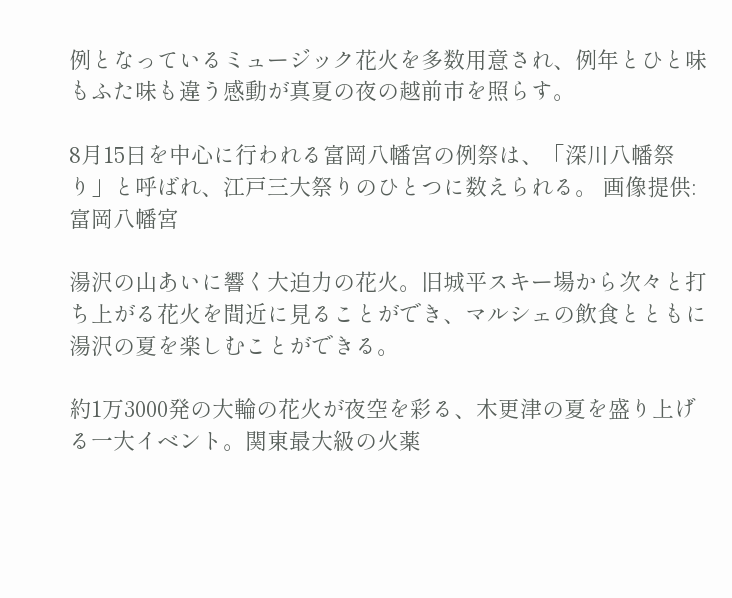例となっているミュージック花火を多数用意され、例年とひと味もふた味も違う感動が真夏の夜の越前市を照らす。

8月15日を中心に行われる富岡八幡宮の例祭は、「深川八幡祭り」と呼ばれ、江戸三大祭りのひとつに数えられる。 画像提供:富岡八幡宮

湯沢の山あいに響く大迫力の花火。旧城平スキー場から次々と打ち上がる花火を間近に見ることができ、マルシェの飲食とともに湯沢の夏を楽しむことができる。

約1万3000発の大輪の花火が夜空を彩る、木更津の夏を盛り上げる一大イベント。関東最大級の火薬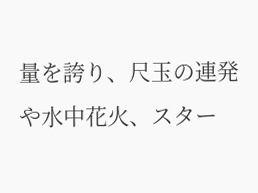量を誇り、尺玉の連発や水中花火、スター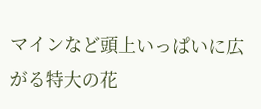マインなど頭上いっぱいに広がる特大の花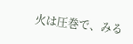火は圧巻で、みる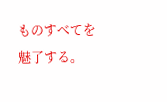ものすべてを魅了する。